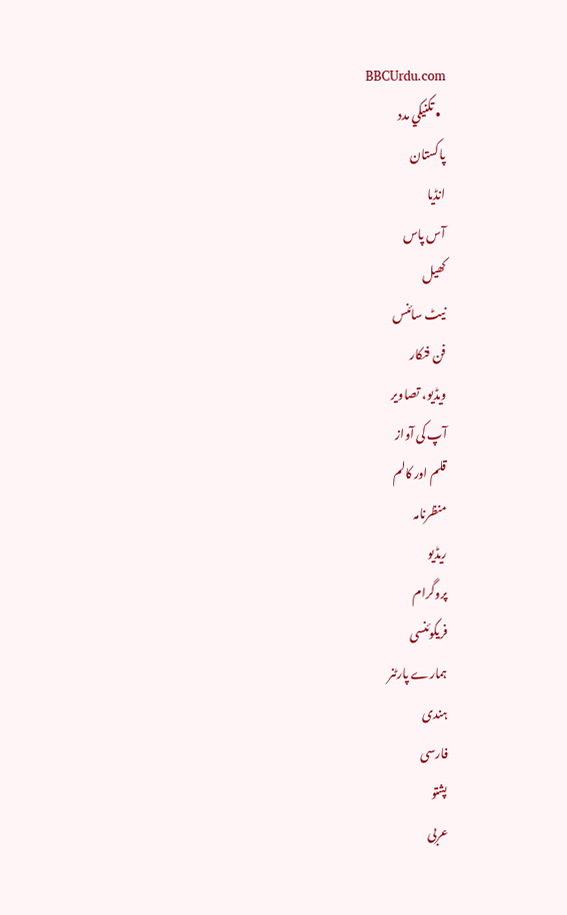BBCUrdu.com
  • تکنيکي مدد
پاکستان
انڈیا
آس پاس
کھیل
نیٹ سائنس
فن فنکار
ویڈیو، تصاویر
آپ کی آواز
قلم اور کالم
منظرنامہ
ریڈیو
پروگرام
فریکوئنسی
ہمارے پارٹنر
ہندی
فارسی
پشتو
عربی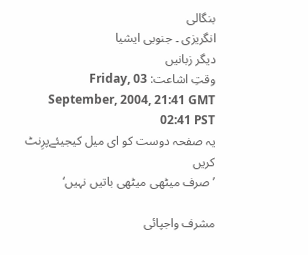بنگالی
انگریزی ۔ جنوبی ایشیا
دیگر زبانیں
وقتِ اشاعت: Friday, 03 September, 2004, 21:41 GMT 02:41 PST
یہ صفحہ دوست کو ای میل کیجیئےپرِنٹ کریں
’صرف میٹھی میٹھی باتیں نہیں‘

مشرف واجپائی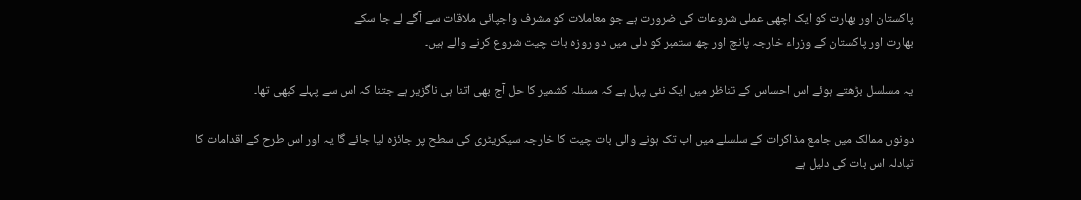پاکستان اور بھارت کو ایک اچھی عملی شروعات کی ضرورت ہے جو معاملات کو مشرف واجپائی ملاقات سے آگے لے جا سکے
بھارت اور پاکستان کے وزراء خارجہ پانچ اور چھ ستمبر کو دلی میں دو روزہ بات چیت شروع کرنے والے ہیں۔

یہ مسلسل بڑھتے ہوئے اس احساس کے تناظر میں ایک نئی پہل ہے کہ مسئلہ کشمیر کا حل آج بھی اتنا ہی ناگزیر ہے جتنا کہ اس سے پہلے کبھی تھا۔

دونوں ممالک میں جامع مذاکرات کے سلسلے میں اب تک ہونے والی بات چیت کا خارجہ سیکریٹری کی سطح پر جائزہ لیا جائے گا یہ اور اس طرح کے اقدامات کا تبادلہ اس بات کی دلیل ہے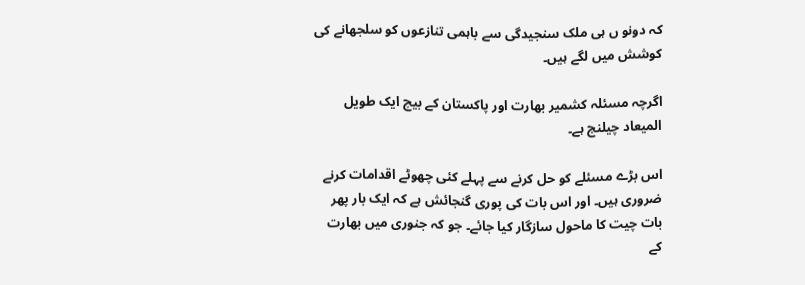کہ دونو ں ہی ملک سنجیدگی سے باہمی تنازعوں کو سلجھانے کی کوشش میں لگے ہیں۔

اگرچہ مسئلہ کشمیر بھارت اور پاکستان کے بیچ ایک طویل المیعاد چیلنج ہے۔

اس بڑے مسئلے کو حل کرنے سے پہلے کئی چھوٹے اقدامات کرنے ضروری ہیں۔ اور اس بات کی پوری گنجائش ہے کہ ایک بار پھر بات چیت کا ماحول سازگار کیا جائے۔ جو کہ جنوری میں بھارت کے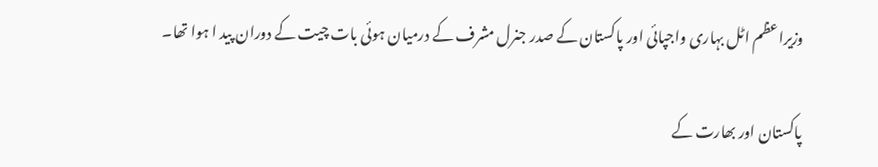وزیراعظم اٹل بہاری واجپائی اور پاکستان کے صدر جنرل مشرف کے درمیان ہوئی بات چیت کے دوران پید ا ہوا تھا۔

پاکستان اور بھارت کے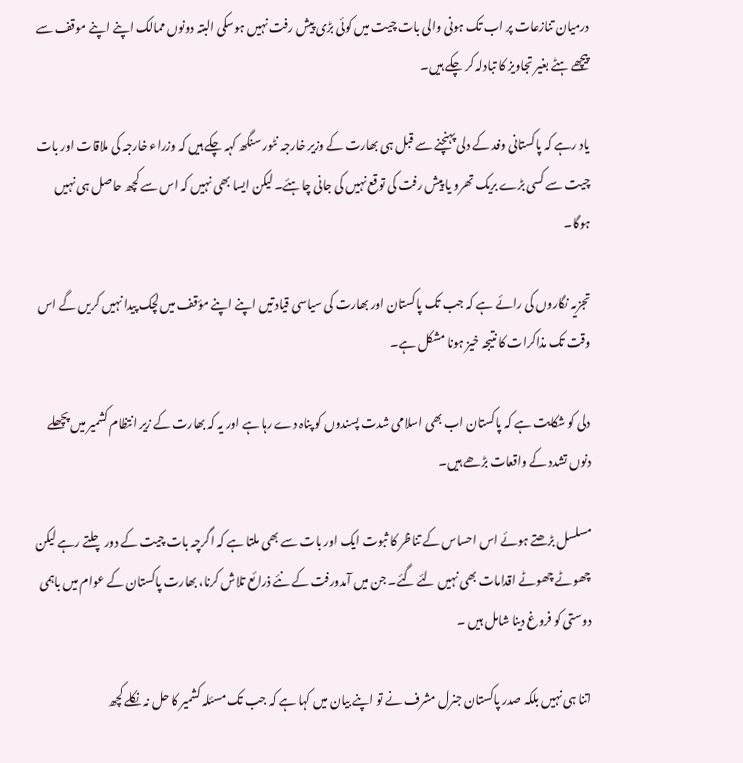درمیان تنازعات پر اب تک ہونی والی بات چیت میں کوئی بڑی پیش رفت نہیں ہوسکی البتہ دونوں ممالک اپنے اپنے موقف سے پیچھے ہٹے بغیر تجاویز کا تبادلہ کر چکے ہیں۔

یاد رہے کہ پاکستانی وفد کے دلی پہنچنے سے قبل ہی بھارت کے وزیر خارجہ نٹور سنگھ کہہ چکے ہیں کہ وزراء خارجہ کی ملاقات اور بات چیت سے کسی بڑے بریک تھرو یا پیش رفت کی توقع نہیں کی جانی چاہئے۔ لیکن ایسا بھی نہیں کہ اس سے کچھ حاصل ہی نہیں ہوگا۔

تجزیہ نگاروں کی رائے ہے کہ جب تک پاکستان اور بھارت کی سیاسی قیادتیں اپنے اپنے مؤقف میں لچک پیدا نہیں کریں گے اس وقت تک مذاکرات کا نتیجہ خیز ہونا مشکل ہے۔

دلی کو شکایت ہے کہ پاکستان اب بھی اسلامی شدت پسندوں کو پناہ دے رہا ہے اور یہ کہ بھارت کے زیر انتظام کشمیر میں پچھلے دنوں تشدد کے واقعات بڑھے ہیں۔

مسلسل بڑھتے ہوئے اس احساس کے تناظر کا ثبوت ایک اور بات سے بھی ملتا ہے کہ اگرچہ بات چیت کے دور چلتے رہے لیکن چھوٹے چھوٹے اقدامات بھی نہیں لئے گئے۔ جن میں آمدورفت کے نئے ذرائع تلاش کرنا، بھارت پاکستان کے عوام میں باہمی دوستی کو فروغ دینا شامل ہیں ۔

اتنا ہی نہیں بلکہ صدر پاکستان جنرل مشرف نے تو اپنے بیان میں کہا ہے کہ جب تک مسئلہ کشمیر کا حل نہ نکلے کچھ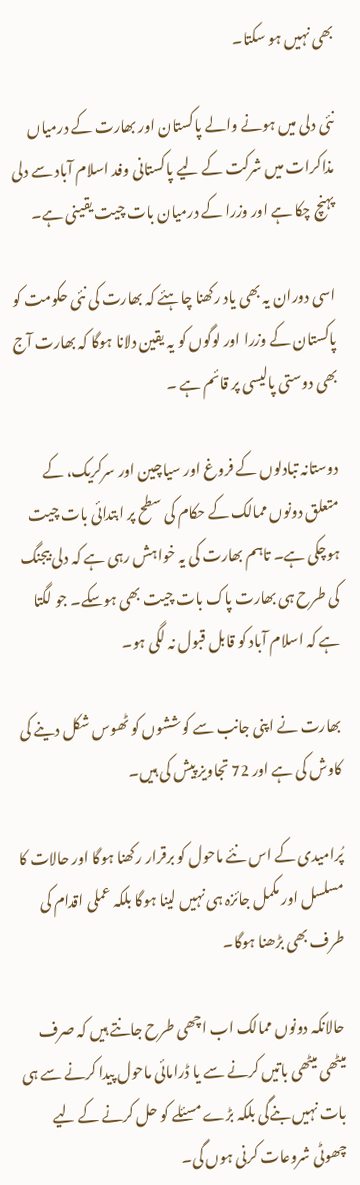بھی نہیں ہو سکتا۔

نئی دلی میں ہونے والے پاکستان اور بھارت کے درمیاں مذاکرات میں شرکت کے لیے پاکستانی وفد اسلام آباد سے دلی پہنچ چکا ہے اور وزرا کے درمیان بات چیت یقینی ہے۔

اسی دوران یہ بھی یاد رکھنا چاہئے کہ بھارت کی نئی حکومت کو پاکستان کے وزرا اور لوگوں کو یہ یقین دلانا ہوگا کہ بھارت آج بھی دوستی پالیسی پر قائم ہے ۔

دوستانہ تبادلوں کے فروغ اور سیاچین اور سرکریک، کے متعلق دونوں ممالک کے حکام کی سطح پر ابتدائی بات چیت ہوچکی ہے۔ تاہم بھارت کی یہ خواہش رہی ہے کہ دلی بیجنگ کی طرح ہی بھارت پاک بات چیت بھی ہوسکے۔ جو لگتا ہے کہ اسلام آباد کو قابل قبول نہ لگی ہو۔

بھارت نے اپنی جانب سے کوششوں کو ٹھوس شکل دینے کی کاوش کی ہے اور 72 تجاویز پیش کی ہیں۔

پُرامیدی کے اس نئے ماحول کو برقرار رکھنا ہوگا اور حالات کا مسلسل اور مکمل جائزہ ہی نہیں لینا ہوگا بلکہ عملی اقدام کی طرف بھی بڑھنا ہوگا۔

حالانکہ دونوں ممالک اب اچھی طرح جانتے ہیں کہ صرف میٹھی میٹھی باتیں کرنے سے یا ڈرامائی ماحول پیدا کرنے سے ہی بات نہیں بنےگی بلکہ بڑے مسئلے کو حل کرنے کے لیے چھوٹی شروعات کرنی ہوں گی۔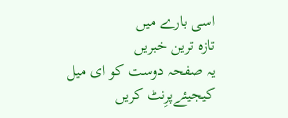اسی بارے میں
تازہ ترین خبریں
یہ صفحہ دوست کو ای میل کیجیئےپرِنٹ کریں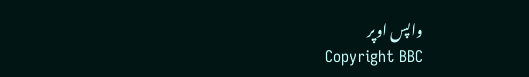واپس اوپر
Copyright BBC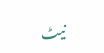نیٹ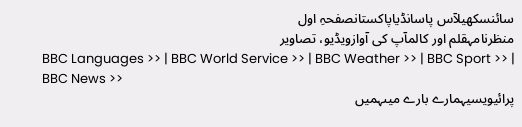سائنسکھیلآس پاسانڈیاپاکستانصفحہِ اول
منظرنامہقلم اور کالمآپ کی آوازویڈیو، تصاویر
BBC Languages >> | BBC World Service >> | BBC Weather >> | BBC Sport >> | BBC News >>
پرائیویسیہمارے بارے میںہمیں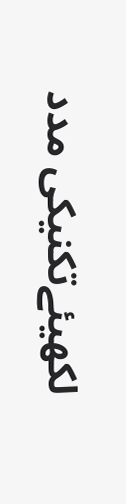لکھیئےتکنیکی مدد